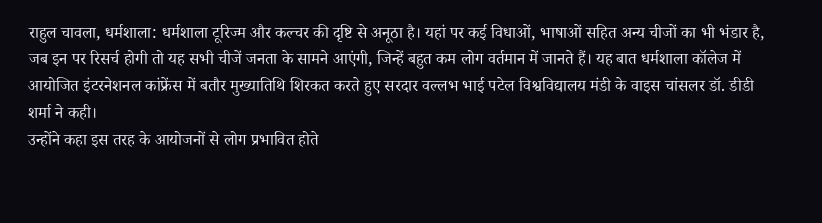राहुल चावला, धर्मशाला: धर्मशाला टूरिज्म और कल्चर की दृष्टि से अनूठा है। यहां पर कई विधाओं, भाषाओं सहित अन्य चीजों का भी भंडार है, जब इन पर रिसर्च होगी तो यह सभी चीजें जनता के सामने आएंगी, जिन्हें बहुत कम लोग वर्तमान में जानते हैं। यह बात धर्मशाला कॉलेज में आयोजित इंटरनेशनल कांफ्रेंस में बतौर मुख्यातिथि शिरकत करते हुए सरदार वल्लभ भाई पटेल विश्वविद्यालय मंडी के वाइस चांसलर डॉ. डीडी शर्मा ने कही।
उन्होंने कहा इस तरह के आयोजनों से लोग प्रभावित होते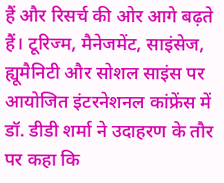हैं और रिसर्च की ओर आगे बढ़ते हैं। टूरिज्म, मैनेजमेंट, साइंसेज, ह्यूमैनिटी और सोशल साइंस पर आयोजित इंटरनेशनल कांफ्रेंस में डॉ. डीडी शर्मा ने उदाहरण के तौर पर कहा कि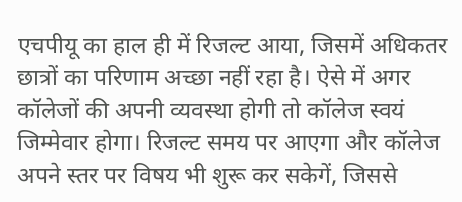एचपीयू का हाल ही में रिजल्ट आया, जिसमें अधिकतर छात्रों का परिणाम अच्छा नहीं रहा है। ऐसे में अगर कॉलेजों की अपनी व्यवस्था होगी तो कॉलेज स्वयं जिम्मेवार होगा। रिजल्ट समय पर आएगा और कॉलेज अपने स्तर पर विषय भी शुरू कर सकेगें, जिससे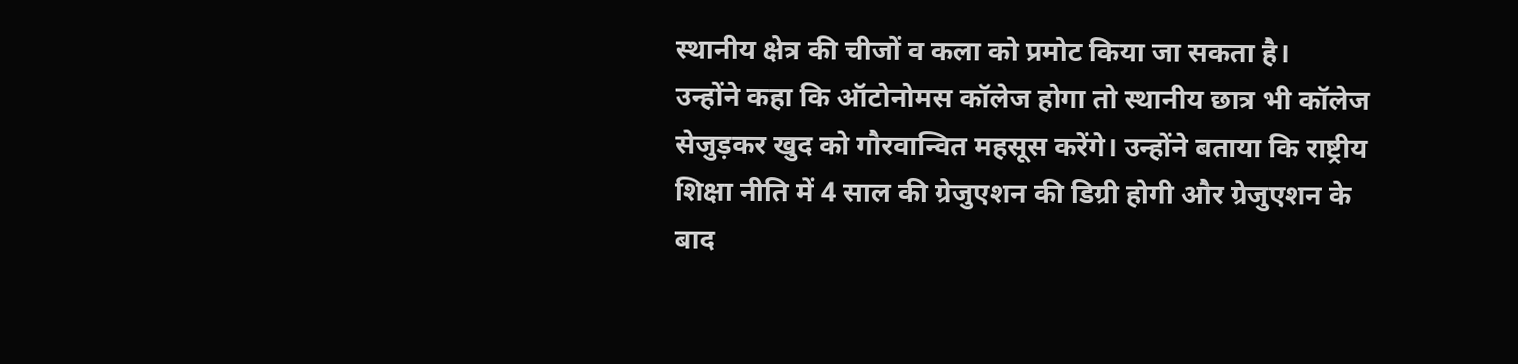स्थानीय क्षेत्र की चीजों व कला को प्रमोट किया जा सकता है।
उन्होंने कहा कि ऑटोनोमस कॉलेज होगा तो स्थानीय छात्र भी कॉलेज सेजुड़कर खुद को गौरवान्वित महसूस करेंगे। उन्होंने बताया कि राष्ट्रीय शिक्षा नीति में 4 साल की ग्रेजुएशन की डिग्री होगी और ग्रेजुएशन के बाद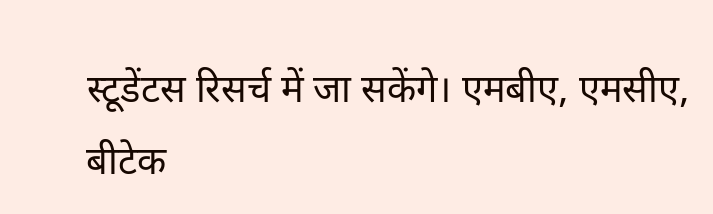स्टूडेंटस रिसर्च में जा सकेंगे। एमबीए, एमसीए, बीटेक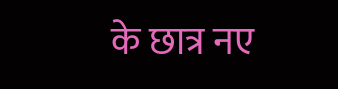के छात्र नए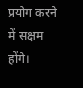प्रयोग करने में सक्षम होंगे।